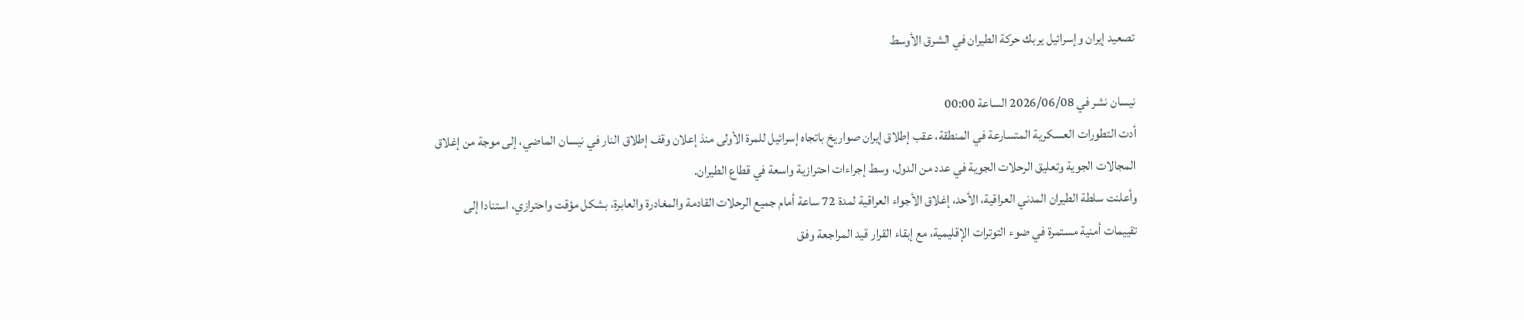تصعيد إيران وإسرائيل يربك حركة الطيران في الشرق الأوسط

نيسان نشر في 2026/06/08 الساعة 00:00
أدت التطورات العسكرية المتسارعة في المنطقة، عقب إطلاق إيران صواريخ باتجاه إسرائيل للمرة الأولى منذ إعلان وقف إطلاق النار في نيسان الماضي، إلى موجة من إغلاق المجالات الجوية وتعليق الرحلات الجوية في عدد من الدول، وسط إجراءات احترازية واسعة في قطاع الطيران.
وأعلنت سلطة الطيران المدني العراقية، الأحد، إغلاق الأجواء العراقية لمدة 72 ساعة أمام جميع الرحلات القادمة والمغادرة والعابرة، بشكل مؤقت واحترازي، استنادا إلى تقييمات أمنية مستمرة في ضوء التوترات الإقليمية، مع إبقاء القرار قيد المراجعة وفق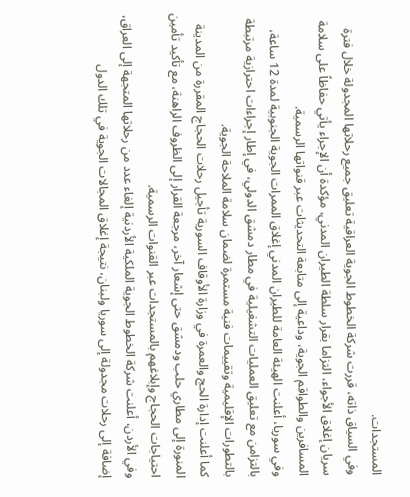المستجدات.
وفي السياق ذاته، قررت شركة الخطوط الجوية العراقية تعليق جميع رحلاتها المجدولة خلال فترة سريان إغلاق الأجواء، التزاما بقرار سلطة الطيران المدني، مؤكدة أن الإجراء يأتي حفاظاً على سلامة المسافرين والطواقم الجوية، وداعية إلى متابعة التحديثات عبر قنواتها الرسمية.
وفي سوريا، أعلنت الهيئة العامة للطيران المدني إغلاق الممرات الجوية الجنوبية لمدة 12 ساعة، بالتزامن مع تعليق العمليات التشغيلية في مطار دمشق الدولي، في إطار إجراءات احترازية مرتبطة بالتطورات الإقليمية وتقييمات فنية مستمرة لضمان سلامة الملاحة الجوية.
كما أعلنت إدارة الحج والعمرة في وزارة الأوقاف السورية تأجيل رحلات الحجاج المقررة من المدينة المنورة إلى مطاري حلب ودمشق حتى إشعار آخر، مرجعة القرار إلى الظروف الراهنة، مع تأكيد تأمين احتياجات الحجاج وإبلاغهم بالمستجدات عبر القنوات الرسمية.
وفي الأردن، أعلنت شركة الخطوط الجوية الملكية الأردنية إلغاء عدد من رحلاتها المتجهة إلى العراق، إضافة إلى رحلات مجدولة إلى سوريا ولبنان، نتيجة إغلاق المجالات الجوية في تلك الدول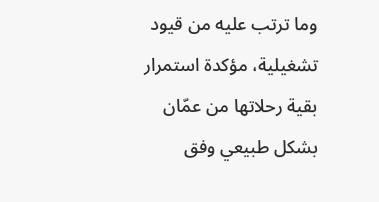وما ترتب عليه من قيود تشغيلية، مؤكدة استمرار بقية رحلاتها من عمّان بشكل طبيعي وفق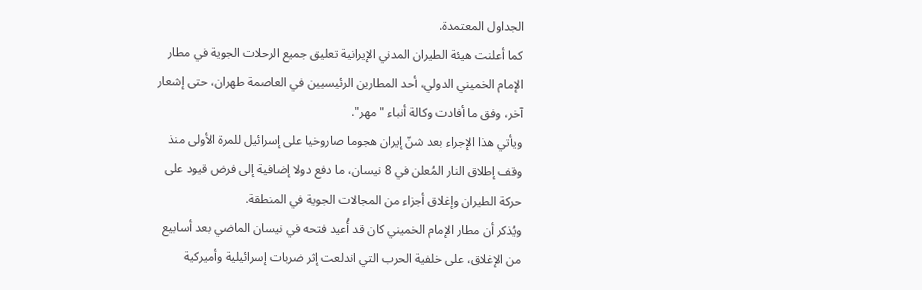الجداول المعتمدة.
كما أعلنت هيئة الطيران المدني الإيرانية تعليق جميع الرحلات الجوية في مطار الإمام الخميني الدولي، أحد المطارين الرئيسيين في العاصمة طهران، حتى إشعار آخر، وفق ما أفادت وكالة أنباء "مهر".
ويأتي هذا الإجراء بعد شنّ إيران هجوما صاروخيا على إسرائيل للمرة الأولى منذ وقف إطلاق النار المُعلن في 8 نيسان، ما دفع دولا إضافية إلى فرض قيود على حركة الطيران وإغلاق أجزاء من المجالات الجوية في المنطقة.
ويُذكر أن مطار الإمام الخميني كان قد أُعيد فتحه في نيسان الماضي بعد أسابيع من الإغلاق، على خلفية الحرب التي اندلعت إثر ضربات إسرائيلية وأميركية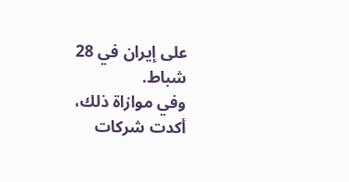على إيران في 28 شباط.
وفي موازاة ذلك، أكدت شركات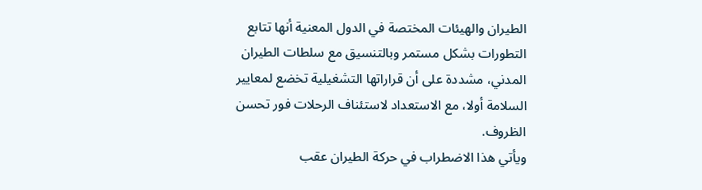الطيران والهيئات المختصة في الدول المعنية أنها تتابع التطورات بشكل مستمر وبالتنسيق مع سلطات الطيران المدني، مشددة على أن قراراتها التشغيلية تخضع لمعايير السلامة أولا، مع الاستعداد لاستئناف الرحلات فور تحسن الظروف.
ويأتي هذا الاضطراب في حركة الطيران عقب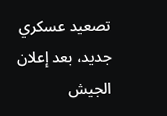تصعيد عسكري جديد، بعد إعلان الجيش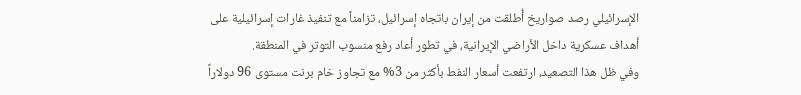الإسرائيلي رصد صواريخ أُطلقت من إيران باتجاه إسرائيل، تزامناً مع تنفيذ غارات إسرائيلية على أهداف عسكرية داخل الأراضي الإيرانية، في تطور أعاد رفع منسوب التوتر في المنطقة.
وفي ظل هذا التصعيد، ارتفعت أسعار النفط بأكثر من 3% مع تجاوز خام برنت مستوى 96 دولاراً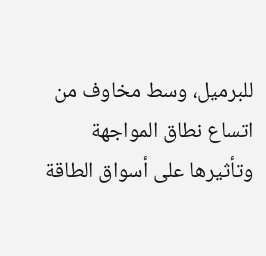للبرميل، وسط مخاوف من اتساع نطاق المواجهة وتأثيرها على أسواق الطاقة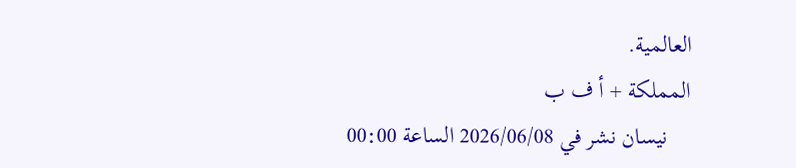العالمية.
المملكة + أ ف ب
    نيسان نشر في 2026/06/08 الساعة 00:00